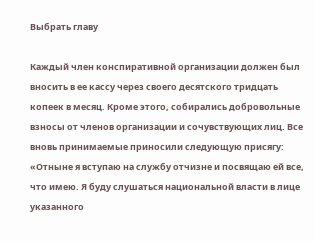Выбрать главу

Каждый член конспиративной организации должен был вносить в ее кассу через своего десятского тридцать копеек в месяц. Кроме этого, собирались добровольные взносы от членов организации и сочувствующих лиц. Все вновь принимаемые приносили следующую присягу: «Отныне я вступаю на службу отчизне и посвящаю ей все, что имею. Я буду слушаться национальной власти в лице указанного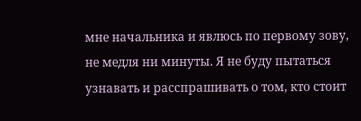мне начальника и явлюсь по первому зову, не медля ни минуты. Я не буду пытаться узнавать и расспрашивать о том, кто стоит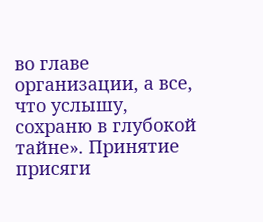во главе организации, а все, что услышу, сохраню в глубокой тайне». Принятие присяги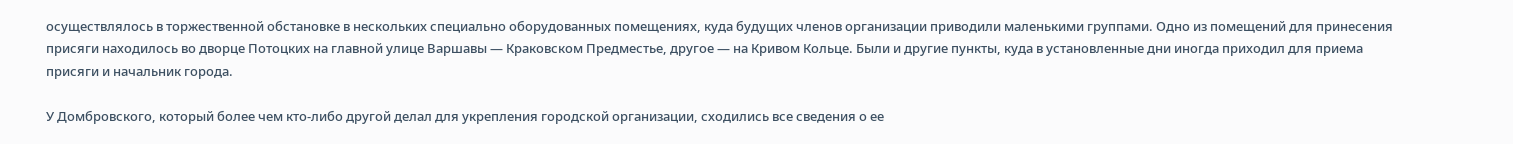осуществлялось в торжественной обстановке в нескольких специально оборудованных помещениях, куда будущих членов организации приводили маленькими группами. Одно из помещений для принесения присяги находилось во дворце Потоцких на главной улице Варшавы — Краковском Предместье, другое — на Кривом Кольце. Были и другие пункты, куда в установленные дни иногда приходил для приема присяги и начальник города.

У Домбровского, который более чем кто-либо другой делал для укрепления городской организации, сходились все сведения о ее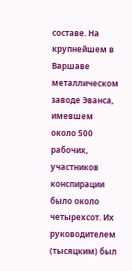составе. На крупнейшем в Варшаве металлическом заводе Эванса, имевшем около 500 рабочих, участников конспирации было около четырехсот. Их руководителем (тысяцким) был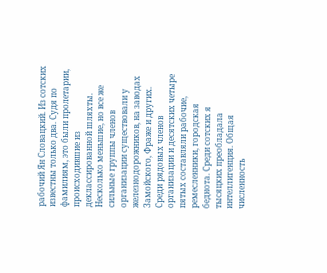рабочий Ян Словацкий. Из сотских известны только два. Судя по фамилиям, это были пролетарии, происходившие из деклассированной шляхты. Несколько меньшие, но все же сильные группы членов организации существовали у железнодорожников, на заводах Замойского, Фраже и других. Среди рядовых членов организации и десятских четыре пятых составляли рабочие, ремесленники, городская беднота. Среди сотских я тысяцких преобладала интеллигенция. Общая численность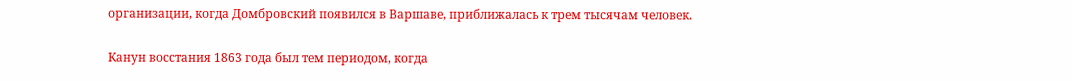организации, когда Домбровский появился в Варшаве, приближалась к трем тысячам человек.

Канун восстания 1863 года был тем периодом, когда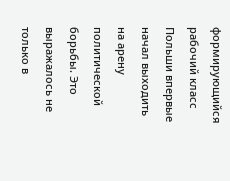формирующийся рабочий класс Польши впервые начал выходить на арену политической борьбы. Это выражалось не только в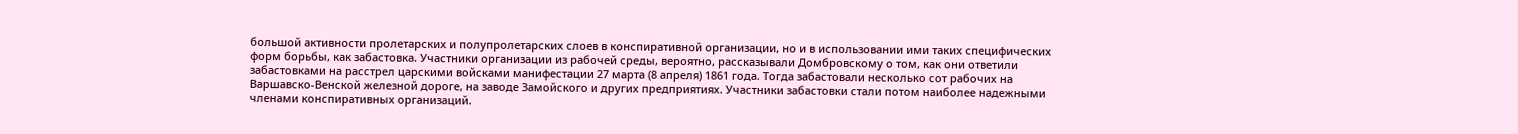большой активности пролетарских и полупролетарских слоев в конспиративной организации, но и в использовании ими таких специфических форм борьбы, как забастовка. Участники организации из рабочей среды, вероятно, рассказывали Домбровскому о том, как они ответили забастовками на расстрел царскими войсками манифестации 27 марта (8 апреля) 1861 года. Тогда забастовали несколько сот рабочих на Варшавско-Венской железной дороге, на заводе Замойского и других предприятиях. Участники забастовки стали потом наиболее надежными членами конспиративных организаций.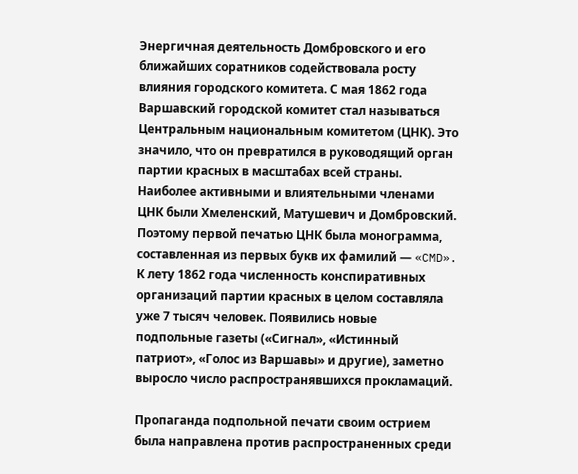Энергичная деятельность Домбровского и его ближайших соратников содействовала росту влияния городского комитета. С мая 1862 года Варшавский городской комитет стал называться Центральным национальным комитетом (ЦНК). Это значило, что он превратился в руководящий орган партии красных в масштабах всей страны. Наиболее активными и влиятельными членами ЦНК были Хмеленский, Матушевич и Домбровский. Поэтому первой печатью ЦНК была монограмма, составленная из первых букв их фамилий — «CMD». К лету 1862 года численность конспиративных организаций партии красных в целом составляла уже 7 тысяч человек. Появились новые подпольные газеты («Сигнал», «Истинный патриот», «Голос из Варшавы» и другие), заметно выросло число распространявшихся прокламаций.

Пропаганда подпольной печати своим острием была направлена против распространенных среди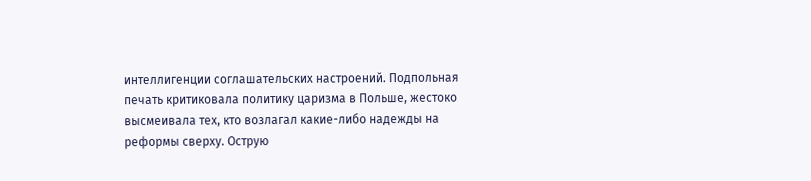интеллигенции соглашательских настроений. Подпольная печать критиковала политику царизма в Польше, жестоко высмеивала тех, кто возлагал какие-либо надежды на реформы сверху. Острую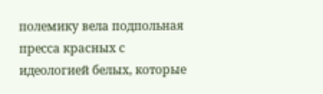полемику вела подпольная пресса красных с идеологией белых, которые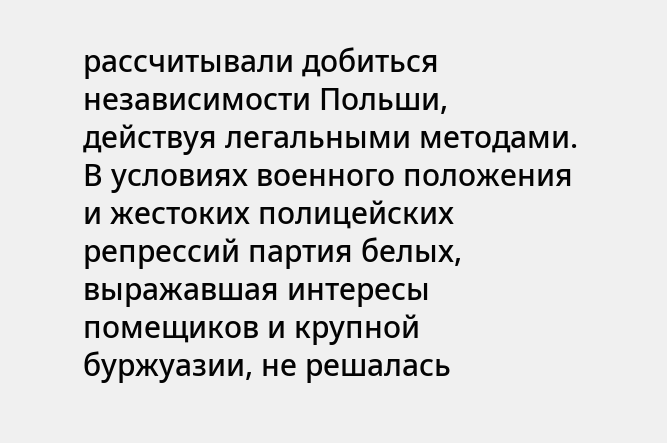рассчитывали добиться независимости Польши, действуя легальными методами. В условиях военного положения и жестоких полицейских репрессий партия белых, выражавшая интересы помещиков и крупной буржуазии, не решалась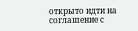открыто идти на соглашение с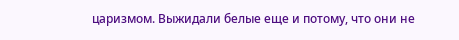царизмом. Выжидали белые еще и потому, что они не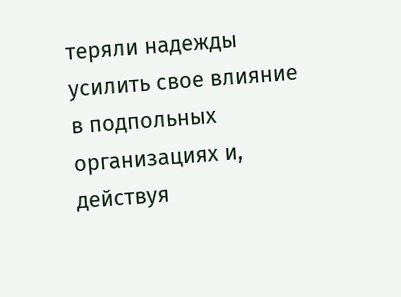теряли надежды усилить свое влияние в подпольных организациях и, действуя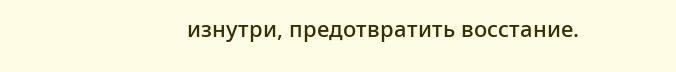изнутри, предотвратить восстание.